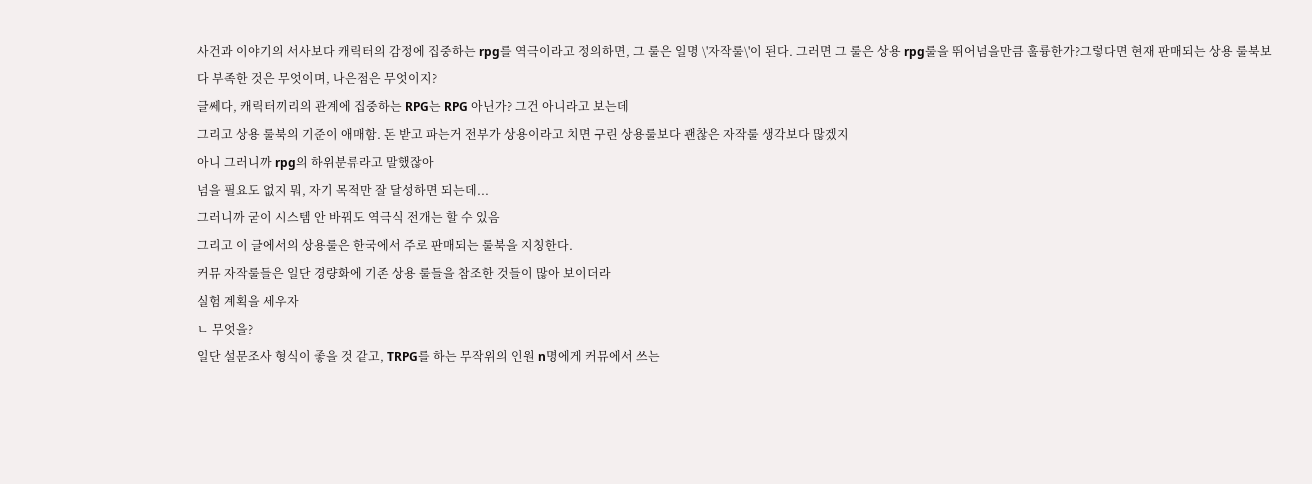사건과 이야기의 서사보다 캐릭터의 감정에 집중하는 rpg를 역극이라고 정의하면, 그 룰은 일명 \'자작룰\'이 된다. 그러면 그 룰은 상용 rpg룰을 뛰어넘을만큼 훌륭한가?그렇다면 현재 판매되는 상용 룰북보다 부족한 것은 무엇이며, 나은점은 무엇이지?
글쎄다, 캐릭터끼리의 관계에 집중하는 RPG는 RPG 아닌가? 그건 아니라고 보는데
그리고 상용 룰북의 기준이 애매함. 돈 받고 파는거 전부가 상용이라고 치면 구린 상용룰보다 괜찮은 자작룰 생각보다 많겠지
아니 그러니까 rpg의 하위분류라고 말했잖아
넘을 필요도 없지 뭐, 자기 목적만 잘 달성하면 되는데...
그러니까 굳이 시스템 안 바꿔도 역극식 전개는 할 수 있음
그리고 이 글에서의 상용룰은 한국에서 주로 판매되는 룰북을 지칭한다.
커뮤 자작룰들은 일단 경량화에 기존 상용 룰들을 참조한 것들이 많아 보이더라
실험 계획을 세우자
ㄴ 무엇을?
일단 설문조사 형식이 좋을 것 같고, TRPG를 하는 무작위의 인원 n명에게 커뮤에서 쓰는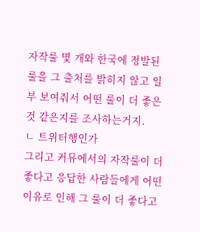자작룰 몇 개와 한국에 정발된 룰을 그 출처를 밝히지 않고 일부 보여줘서 어떤 룰이 더 좋은 것 같은지를 조사하는거지.
ㄴ 트위터행인가
그리고 커뮤에서의 자작룰이 더 좋다고 응답한 사람들에게 어떤 이유로 인해 그 룰이 더 좋다고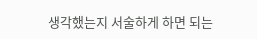생각했는지 서술하게 하면 되는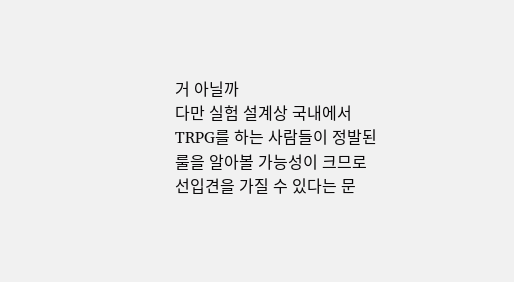거 아닐까
다만 실험 설계상 국내에서 TRPG를 하는 사람들이 정발된 룰을 알아볼 가능성이 크므로 선입견을 가질 수 있다는 문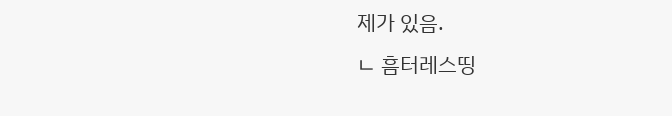제가 있음.
ㄴ 흠터레스띵